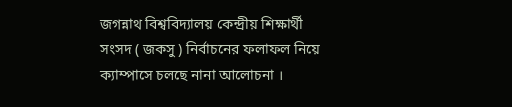জগন্নাথ বিশ্ববিদ্যালয় কেন্দ্রীয় শিক্ষার্থী সংসদ ( জকসু ) নির্বাচনের ফলাফল নিয়ে ক্যাম্পাসে চলছে নানা আলোচনা ।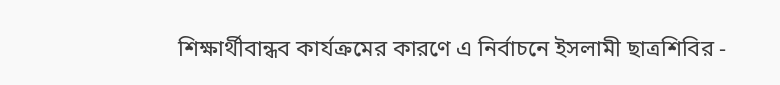শিক্ষার্থীবান্ধব কার্যক্রমের কারণে এ নির্বাচনে ইসলামী ছাত্রশিবির -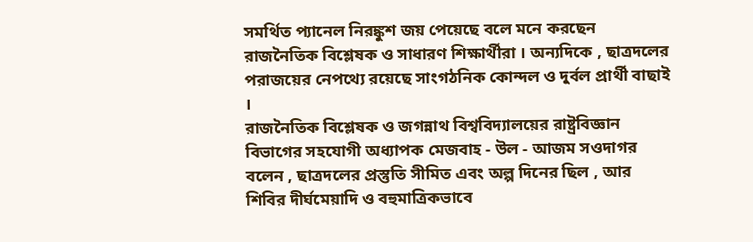সমর্থিত প্যানেল নিরঙ্কুশ জয় পেয়েছে বলে মনে করছেন রাজনৈতিক বিশ্লেষক ও সাধারণ শিক্ষার্থীরা । অন্যদিকে , ছাত্রদলের পরাজয়ের নেপথ্যে রয়েছে সাংগঠনিক কোন্দল ও দুর্বল প্রার্থী বাছাই ।
রাজনৈতিক বিশ্লেষক ও জগন্নাথ বিশ্ববিদ্যালয়ের রাষ্ট্রবিজ্ঞান বিভাগের সহযোগী অধ্যাপক মেজবাহ - উল - আজম সওদাগর বলেন , ছাত্রদলের প্রস্তুতি সীমিত এবং অল্প দিনের ছিল , আর শিবির দীর্ঘমেয়াদি ও বহুমাত্রিকভাবে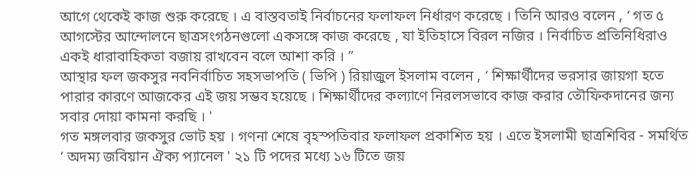আগে থেকেই কাজ শুরু করেছে । এ বাস্তবতাই নির্বাচনের ফলাফল নির্ধারণ করেছে । তিনি আরও বলেন , ‘ গত ৫ আগস্টের আন্দোলনে ছাত্রসংগঠনগুলো একসঙ্গে কাজ করেছে , যা ইতিহাসে বিরল নজির । নির্বাচিত প্রতিনিধিরাও একই ধারাবাহিকতা বজায় রাখবেন বলে আশা করি । ”
আস্থার ফল জকসুর নবনির্বাচিত সহসভাপতি ( ভিপি ) রিয়াজুল ইসলাম বলেন , ‘ শিক্ষার্থীদের ভরসার জায়গা হতে পারার কারণে আজকের এই জয় সম্ভব হয়েছে । শিক্ষার্থীদের কল্যাণে নিরলসভাবে কাজ করার তৌফিকদানের জন্য সবার দোয়া কামনা করছি । '
গত মঙ্গলবার জকসুর ভোট হয় । গণনা শেষে বৃহস্পতিবার ফলাফল প্রকাশিত হয় । এতে ইসলামী ছাত্রশিবির - সমর্থিত ‘ অদম্য জবিয়ান ঐক্য প্যানেল ' ২১ টি পদের মধ্যে ১৬ টিতে জয়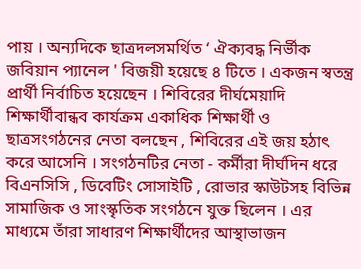পায় । অন্যদিকে ছাত্রদলসমর্থিত ‘ ঐক্যবদ্ধ নির্ভীক জবিয়ান প্যানেল ' বিজয়ী হয়েছে ৪ টিতে । একজন স্বতন্ত্র প্রার্থী নির্বাচিত হয়েছেন । শিবিরের দীর্ঘমেয়াদি শিক্ষার্থীবান্ধব কার্যক্রম একাধিক শিক্ষার্থী ও ছাত্রসংগঠনের নেতা বলছেন , শিবিরের এই জয় হঠাৎ করে আসেনি । সংগঠনটির নেতা - কর্মীরা দীর্ঘদিন ধরে বিএনসিসি , ডিবেটিং সোসাইটি , রোভার স্কাউটসহ বিভিন্ন সামাজিক ও সাংস্কৃতিক সংগঠনে যুক্ত ছিলেন । এর মাধ্যমে তাঁরা সাধারণ শিক্ষার্থীদের আস্থাভাজন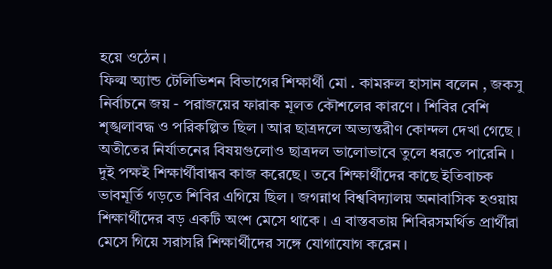হয়ে ওঠেন ।
ফিল্ম অ্যান্ড টেলিভিশন বিভাগের শিক্ষার্থী মো . কামরুল হাসান বলেন , জকসু নির্বাচনে জয় - পরাজয়ের ফারাক মূলত কৌশলের কারণে । শিবির বেশি শৃঙ্খলাবদ্ধ ও পরিকল্পিত ছিল । আর ছাত্রদলে অভ্যন্তরীণ কোন্দল দেখা গেছে । অতীতের নির্যাতনের বিষয়গুলোও ছাত্রদল ভালোভাবে তুলে ধরতে পারেনি । দুই পক্ষই শিক্ষার্থীবান্ধব কাজ করেছে । তবে শিক্ষার্থীদের কাছে ইতিবাচক ভাবমূর্তি গড়তে শিবির এগিয়ে ছিল । জগন্নাথ বিশ্ববিদ্যালয় অনাবাসিক হওয়ায় শিক্ষার্থীদের বড় একটি অংশ মেসে থাকে । এ বাস্তবতায় শিবিরসমর্থিত প্রার্থীরা মেসে গিয়ে সরাসরি শিক্ষার্থীদের সঙ্গে যোগাযোগ করেন ।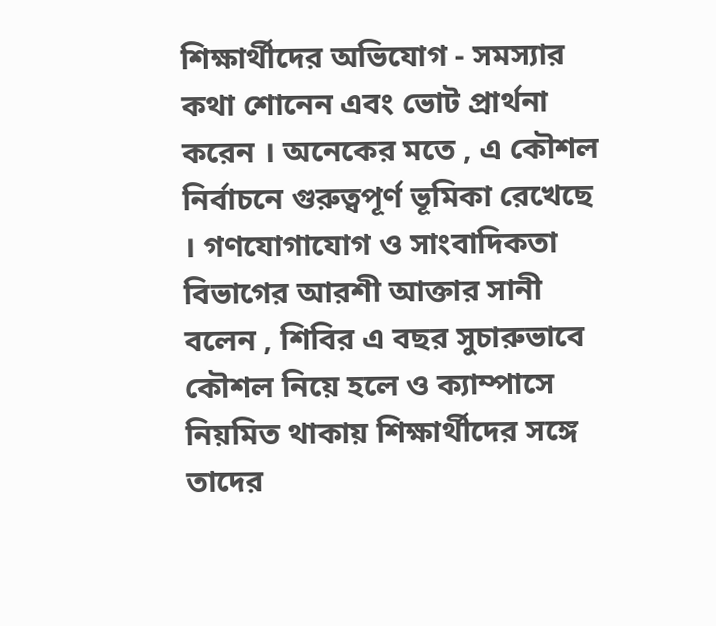শিক্ষার্থীদের অভিযোগ - সমস্যার কথা শোনেন এবং ভোট প্রার্থনা করেন । অনেকের মতে , এ কৌশল নির্বাচনে গুরুত্বপূর্ণ ভূমিকা রেখেছে । গণযোগাযোগ ও সাংবাদিকতা বিভাগের আরশী আক্তার সানী বলেন , শিবির এ বছর সুচারুভাবে কৌশল নিয়ে হলে ও ক্যাম্পাসে নিয়মিত থাকায় শিক্ষার্থীদের সঙ্গে তাদের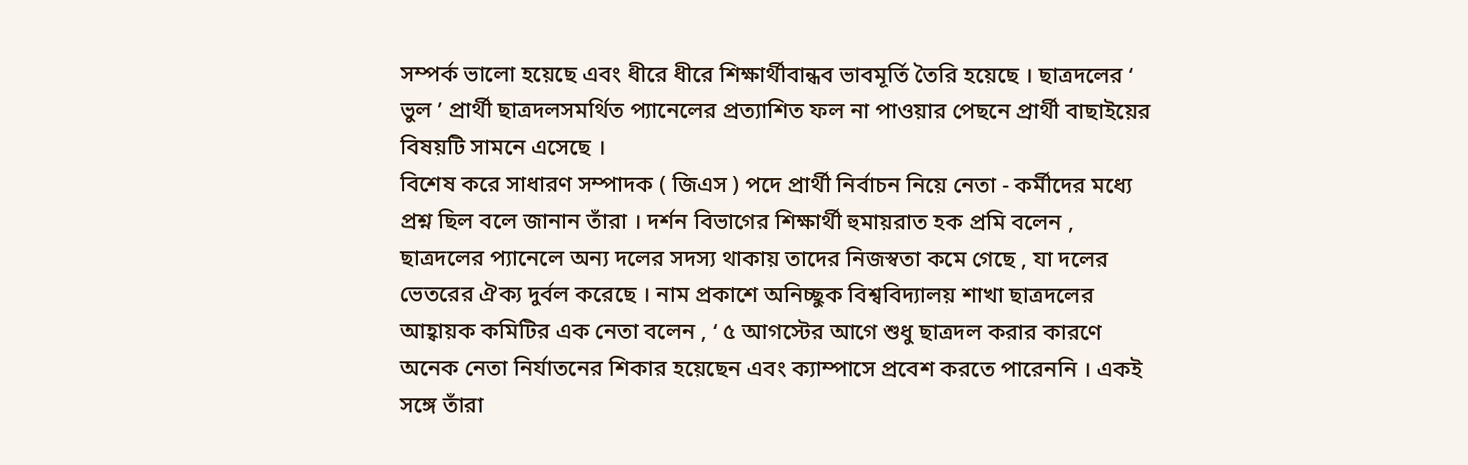সম্পর্ক ভালো হয়েছে এবং ধীরে ধীরে শিক্ষার্থীবান্ধব ভাবমূর্তি তৈরি হয়েছে । ছাত্রদলের ‘ ভুল ’ প্রার্থী ছাত্রদলসমর্থিত প্যানেলের প্রত্যাশিত ফল না পাওয়ার পেছনে প্রার্থী বাছাইয়ের বিষয়টি সামনে এসেছে ।
বিশেষ করে সাধারণ সম্পাদক ( জিএস ) পদে প্রার্থী নির্বাচন নিয়ে নেতা - কর্মীদের মধ্যে প্রশ্ন ছিল বলে জানান তাঁরা । দর্শন বিভাগের শিক্ষার্থী হুমায়রাত হক প্রমি বলেন , ছাত্রদলের প্যানেলে অন্য দলের সদস্য থাকায় তাদের নিজস্বতা কমে গেছে , যা দলের ভেতরের ঐক্য দুর্বল করেছে । নাম প্রকাশে অনিচ্ছুক বিশ্ববিদ্যালয় শাখা ছাত্রদলের আহ্বায়ক কমিটির এক নেতা বলেন , ‘ ৫ আগস্টের আগে শুধু ছাত্রদল করার কারণে অনেক নেতা নির্যাতনের শিকার হয়েছেন এবং ক্যাম্পাসে প্রবেশ করতে পারেননি । একই সঙ্গে তাঁরা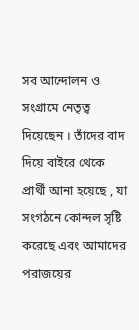সব আন্দোলন ও সংগ্রামে নেতৃত্ব দিয়েছেন । তাঁদের বাদ দিয়ে বাইরে থেকে প্রার্থী আনা হয়েছে , যা সংগঠনে কোন্দল সৃষ্টি করেছে এবং আমাদের পরাজয়ের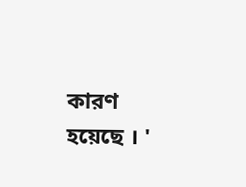কারণ হয়েছে । '